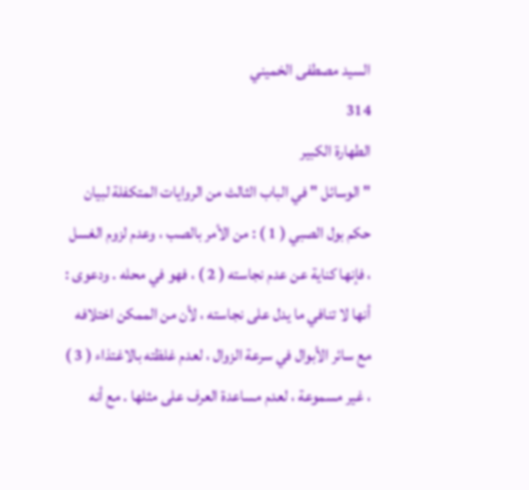السيد مصطفى الخميني
314
الطهارة الكبير
" الوسائل " في الباب الثالث من الروايات المتكفلة لبيان حكم بول الصبي ( 1 ) : من الأمر بالصب ، وعدم لزوم الغسل ، فإنها كناية عن عدم نجاسته ( 2 ) ، فهو في محله . ودعوى : أنها لا تنافي ما يدل على نجاسته ، لأن من الممكن اختلافه مع سائر الأبوال في سرعة الزوال ، لعدم غلظته بالاغتذاء ( 3 ) ، غير مسموعة ، لعدم مساعدة العرف على مثلها . مع أنه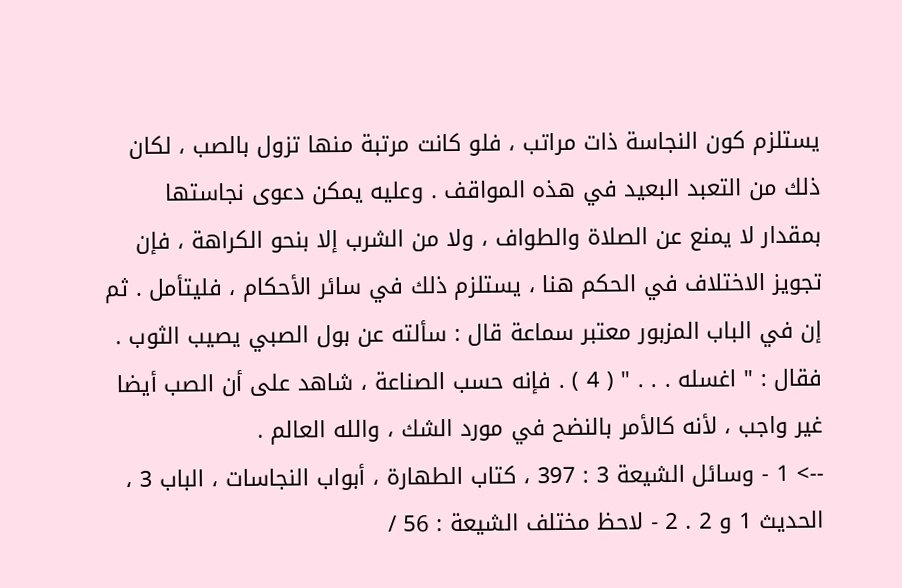يستلزم كون النجاسة ذات مراتب ، فلو كانت مرتبة منها تزول بالصب ، لكان ذلك من التعبد البعيد في هذه المواقف . وعليه يمكن دعوى نجاستها بمقدار لا يمنع عن الصلاة والطواف ، ولا من الشرب إلا بنحو الكراهة ، فإن تجويز الاختلاف في الحكم هنا ، يستلزم ذلك في سائر الأحكام ، فليتأمل . ثم إن في الباب المزبور معتبر سماعة قال : سألته عن بول الصبي يصيب الثوب . فقال : " اغسله . . . " ( 4 ) . فإنه حسب الصناعة ، شاهد على أن الصب أيضا غير واجب ، لأنه كالأمر بالنضح في مورد الشك ، والله العالم .
--> 1 - وسائل الشيعة 3 : 397 ، كتاب الطهارة ، أبواب النجاسات ، الباب 3 ، الحديث 1 و 2 . 2 - لاحظ مختلف الشيعة : 56 /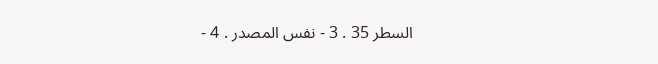السطر 35 . 3 - نفس المصدر . 4 -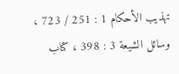تهذيب الأحكام 1 : 251 / 723 ، وسائل الشيعة 3 : 398 ، كتاب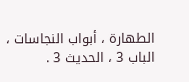الطهارة ، أبواب النجاسات ، الباب 3 ، الحديث 3 .